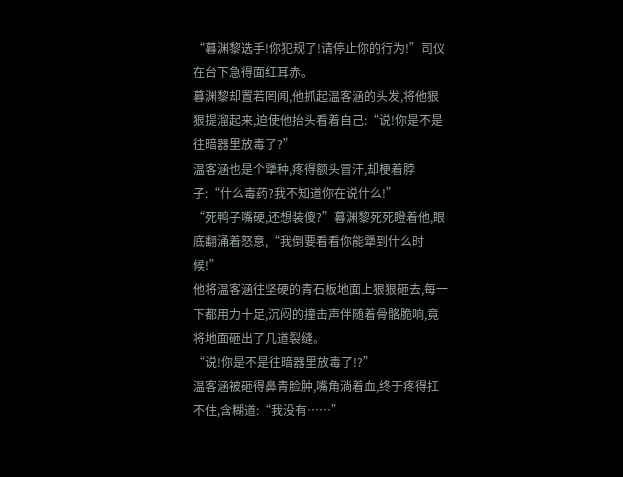“暮渊黎选手!你犯规了!请停止你的行为!”司仪在台下急得面红耳赤。
暮渊黎却置若罔闻,他抓起温客涵的头发,将他狠狠提溜起来,迫使他抬头看着自己:“说!你是不是往暗器里放毒了?”
温客涵也是个犟种,疼得额头冒汗,却梗着脖子:“什么毒药?我不知道你在说什么!”
“死鸭子嘴硬,还想装傻?”暮渊黎死死瞪着他,眼底翻涌着怒意,“我倒要看看你能犟到什么时候!”
他将温客涵往坚硬的青石板地面上狠狠砸去,每一下都用力十足,沉闷的撞击声伴随着骨骼脆响,竟将地面砸出了几道裂缝。
“说!你是不是往暗器里放毒了!?”
温客涵被砸得鼻青脸肿,嘴角淌着血,终于疼得扛不住,含糊道:“我没有……”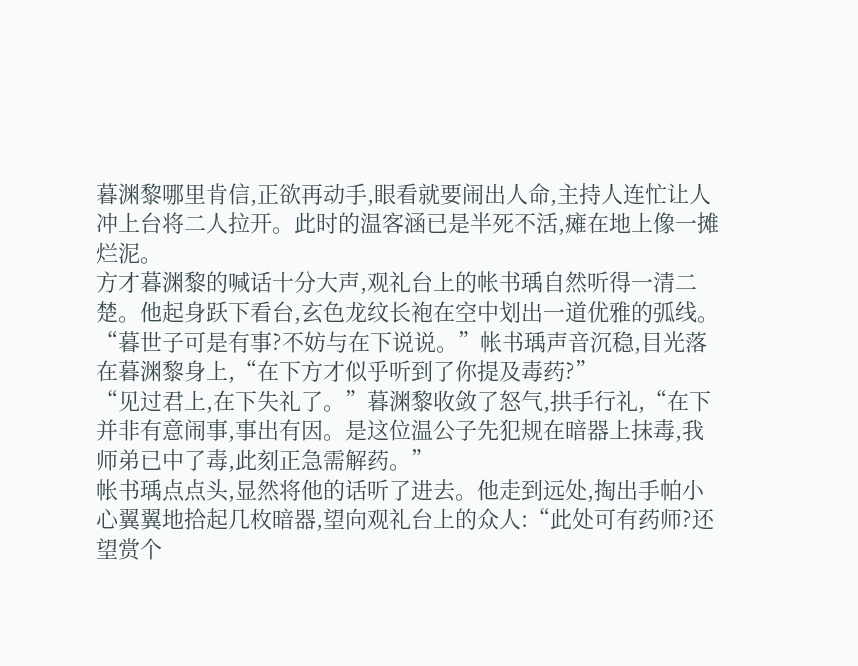暮渊黎哪里肯信,正欲再动手,眼看就要闹出人命,主持人连忙让人冲上台将二人拉开。此时的温客涵已是半死不活,瘫在地上像一摊烂泥。
方才暮渊黎的喊话十分大声,观礼台上的帐书瑀自然听得一清二楚。他起身跃下看台,玄色龙纹长袍在空中划出一道优雅的弧线。
“暮世子可是有事?不妨与在下说说。”帐书瑀声音沉稳,目光落在暮渊黎身上,“在下方才似乎听到了你提及毒药?”
“见过君上,在下失礼了。”暮渊黎收敛了怒气,拱手行礼,“在下并非有意闹事,事出有因。是这位温公子先犯规在暗器上抹毒,我师弟已中了毒,此刻正急需解药。”
帐书瑀点点头,显然将他的话听了进去。他走到远处,掏出手帕小心翼翼地拾起几枚暗器,望向观礼台上的众人:“此处可有药师?还望赏个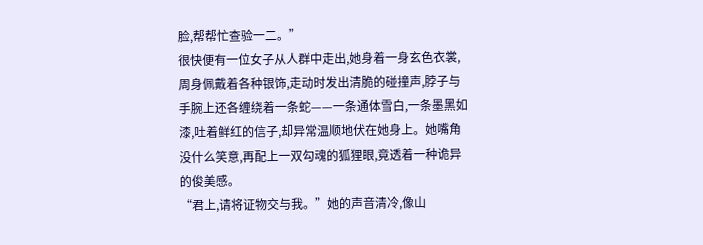脸,帮帮忙查验一二。”
很快便有一位女子从人群中走出,她身着一身玄色衣裳,周身佩戴着各种银饰,走动时发出清脆的碰撞声,脖子与手腕上还各缠绕着一条蛇——一条通体雪白,一条墨黑如漆,吐着鲜红的信子,却异常温顺地伏在她身上。她嘴角没什么笑意,再配上一双勾魂的狐狸眼,竟透着一种诡异的俊美感。
“君上,请将证物交与我。”她的声音清冷,像山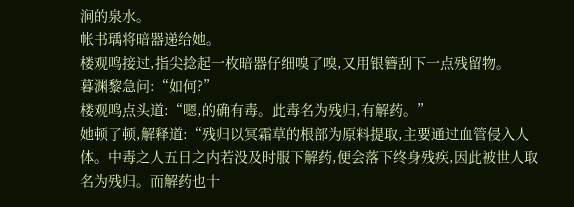涧的泉水。
帐书瑀将暗器递给她。
楼观鸣接过,指尖捻起一枚暗器仔细嗅了嗅,又用银簪刮下一点残留物。
暮渊黎急问:“如何?”
楼观鸣点头道:“嗯,的确有毒。此毒名为残归,有解药。”
她顿了顿,解释道:“残归以冥霜草的根部为原料提取,主要通过血管侵入人体。中毒之人五日之内若没及时服下解药,便会落下终身残疾,因此被世人取名为残归。而解药也十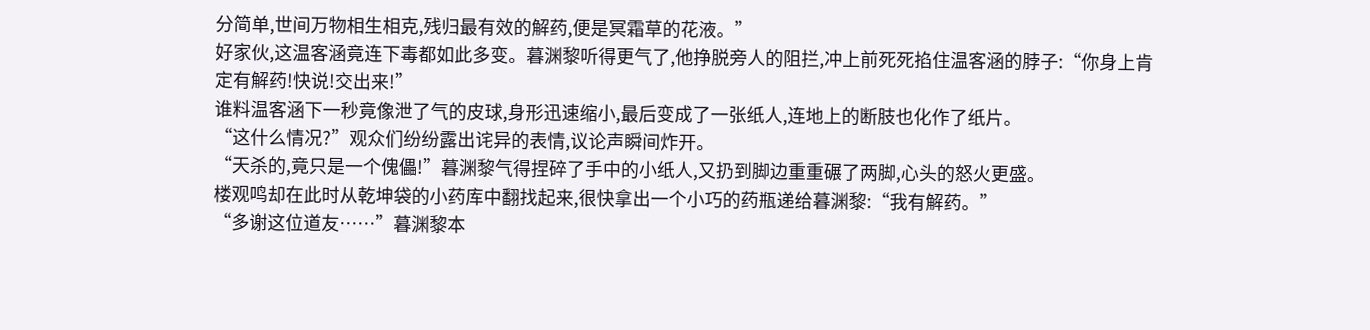分简单,世间万物相生相克,残归最有效的解药,便是冥霜草的花液。”
好家伙,这温客涵竟连下毒都如此多变。暮渊黎听得更气了,他挣脱旁人的阻拦,冲上前死死掐住温客涵的脖子:“你身上肯定有解药!快说!交出来!”
谁料温客涵下一秒竟像泄了气的皮球,身形迅速缩小,最后变成了一张纸人,连地上的断肢也化作了纸片。
“这什么情况?”观众们纷纷露出诧异的表情,议论声瞬间炸开。
“天杀的,竟只是一个傀儡!”暮渊黎气得捏碎了手中的小纸人,又扔到脚边重重碾了两脚,心头的怒火更盛。
楼观鸣却在此时从乾坤袋的小药库中翻找起来,很快拿出一个小巧的药瓶递给暮渊黎:“我有解药。”
“多谢这位道友……”暮渊黎本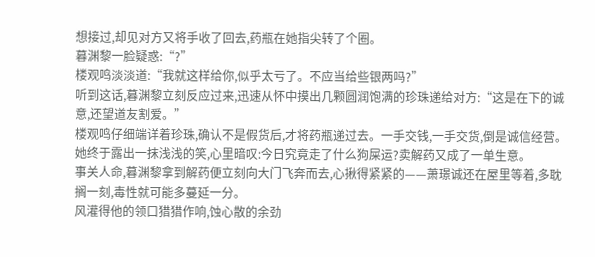想接过,却见对方又将手收了回去,药瓶在她指尖转了个圈。
暮渊黎一脸疑惑:“?”
楼观鸣淡淡道:“我就这样给你,似乎太亏了。不应当给些银两吗?”
听到这话,暮渊黎立刻反应过来,迅速从怀中摸出几颗圆润饱满的珍珠递给对方:“这是在下的诚意,还望道友割爱。”
楼观鸣仔细端详着珍珠,确认不是假货后,才将药瓶递过去。一手交钱,一手交货,倒是诚信经营。她终于露出一抹浅浅的笑,心里暗叹:今日究竟走了什么狗屎运?卖解药又成了一单生意。
事关人命,暮渊黎拿到解药便立刻向大门飞奔而去,心揪得紧紧的——萧璟诚还在屋里等着,多耽搁一刻,毒性就可能多蔓延一分。
风灌得他的领口猎猎作响,蚀心散的余劲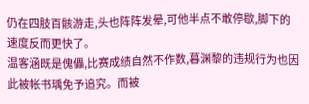仍在四肢百骸游走,头也阵阵发晕,可他半点不敢停歇,脚下的速度反而更快了。
温客涵既是傀儡,比赛成绩自然不作数,暮渊黎的违规行为也因此被帐书瑀免予追究。而被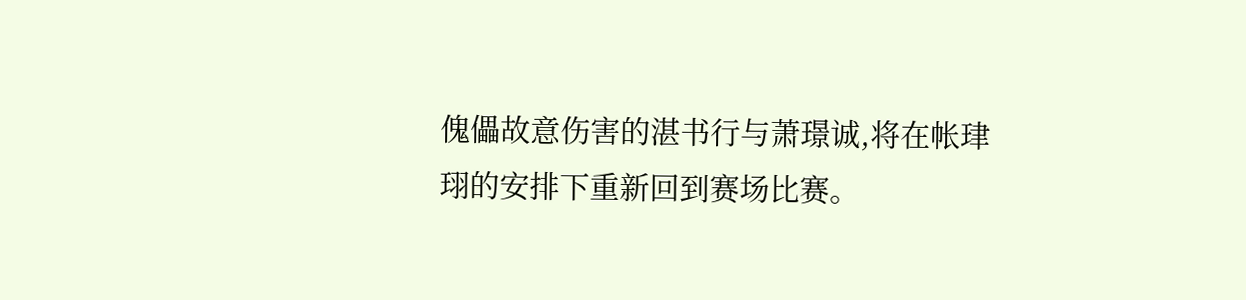傀儡故意伤害的湛书行与萧璟诚,将在帐珒珝的安排下重新回到赛场比赛。